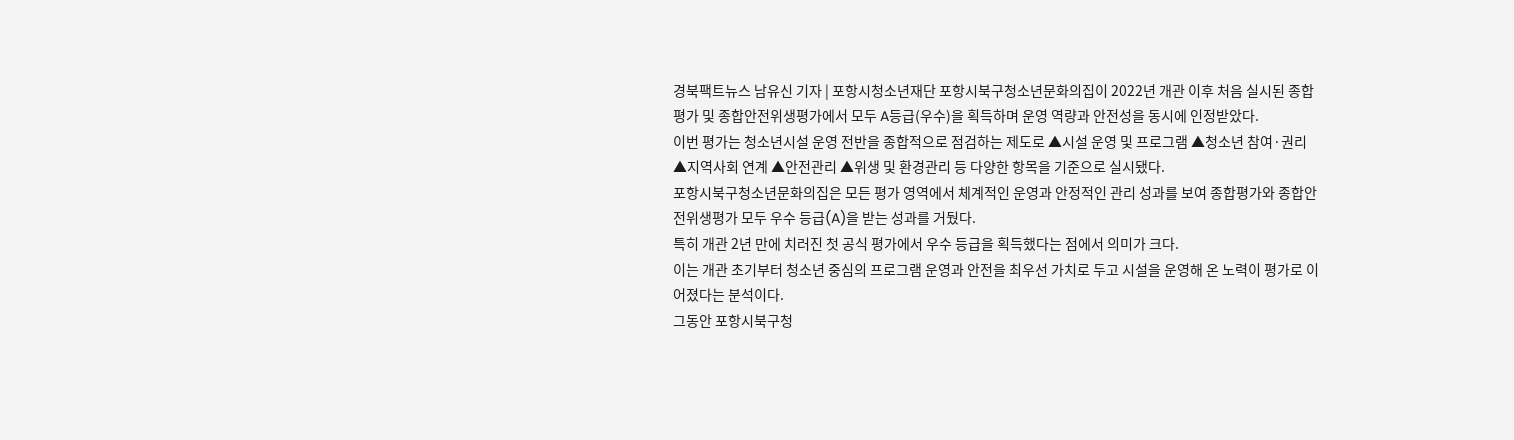경북팩트뉴스 남유신 기자 | 포항시청소년재단 포항시북구청소년문화의집이 2022년 개관 이후 처음 실시된 종합평가 및 종합안전위생평가에서 모두 A등급(우수)을 획득하며 운영 역량과 안전성을 동시에 인정받았다.
이번 평가는 청소년시설 운영 전반을 종합적으로 점검하는 제도로 ▲시설 운영 및 프로그램 ▲청소년 참여·권리 ▲지역사회 연계 ▲안전관리 ▲위생 및 환경관리 등 다양한 항목을 기준으로 실시됐다.
포항시북구청소년문화의집은 모든 평가 영역에서 체계적인 운영과 안정적인 관리 성과를 보여 종합평가와 종합안전위생평가 모두 우수 등급(A)을 받는 성과를 거뒀다.
특히 개관 2년 만에 치러진 첫 공식 평가에서 우수 등급을 획득했다는 점에서 의미가 크다.
이는 개관 초기부터 청소년 중심의 프로그램 운영과 안전을 최우선 가치로 두고 시설을 운영해 온 노력이 평가로 이어졌다는 분석이다.
그동안 포항시북구청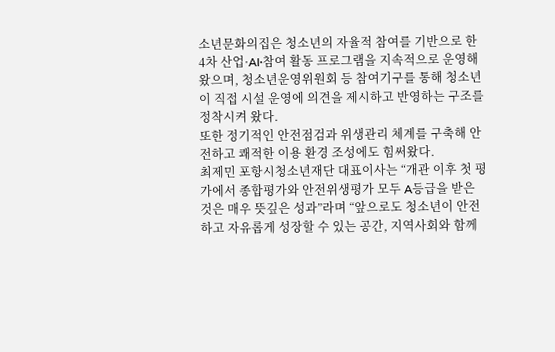소년문화의집은 청소년의 자율적 참여를 기반으로 한 4차 산업·AI·참여 활동 프로그램을 지속적으로 운영해 왔으며, 청소년운영위원회 등 참여기구를 통해 청소년이 직접 시설 운영에 의견을 제시하고 반영하는 구조를 정착시켜 왔다.
또한 정기적인 안전점검과 위생관리 체계를 구축해 안전하고 쾌적한 이용 환경 조성에도 힘써왔다.
최제민 포항시청소년재단 대표이사는 “개관 이후 첫 평가에서 종합평가와 안전위생평가 모두 A등급을 받은 것은 매우 뜻깊은 성과”라며 “앞으로도 청소년이 안전하고 자유롭게 성장할 수 있는 공간, 지역사회와 함께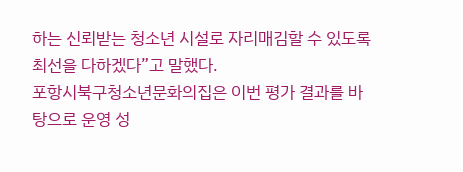하는 신뢰받는 청소년 시설로 자리매김할 수 있도록 최선을 다하겠다”고 말했다.
포항시북구청소년문화의집은 이번 평가 결과를 바탕으로 운영 성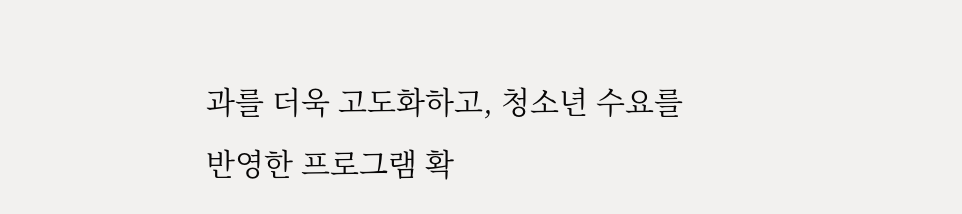과를 더욱 고도화하고, 청소년 수요를 반영한 프로그램 확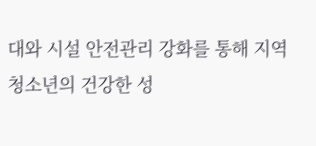대와 시설 안전관리 강화를 통해 지역 청소년의 건강한 성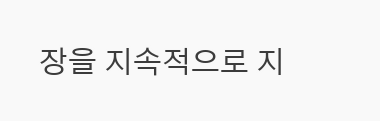장을 지속적으로 지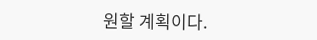원할 계획이다.